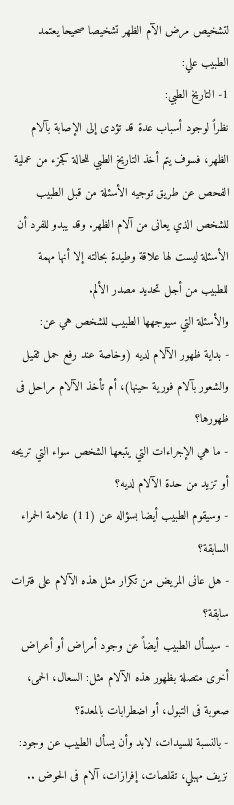لتشخيص مرض الآم الظهر تشخيصا صحيحا يعتمد الطبيب علي:
1- التاريخ الطبي:
نظراً لوجود أسباب عدة قد تؤدى إلى الإصابة بآلام الظهر، فسوف يتم أخذ التاريخ الطبي للحالة كجزء من عملية الفحص عن طريق توجيه الأسئلة من قبل الطبيب للشخص الذي يعانى من آلام الظهر. وقد يبدو للفرد أن الأسئلة ليست لها علاقة وطيدة بحالته إلا أنها مهمة للطبيب من أجل تحديد مصدر الألم.
والأسئلة التي سيوجهها الطبيب للشخص هي عن:
- بداية ظهور الآلام لديه (وخاصة عند رفع حمل ثقيل والشعور بآلام فورية حينها)، أم تأخذ الآلام مراحل فى ظهورها؟
- ما هي الإجراءات التي يتبعها الشخص سواء التي تريحه أو تزيد من حدة الآلام لديه؟
- وسيقوم الطبيب أيضا بسؤاله عن (11) علامة الحمراء السابقة؟
- هل عانى المريض من تكرار مثل هذه الآلام على فترات سابقة؟
- سيسأل الطبيب أيضاً عن وجود أمراض أو أعراض أخرى متصلة بظهور هذه الآلام مثل: السعال، الحمى، صعوبة فى التبول، أو اضطرابات بالمعدة؟
- بالنسبة للسيدات، لابد وأن يسأل الطبيب عن وجود: نزيف مهبلي، تقلصات، إفرازات، آلام فى الحوض ..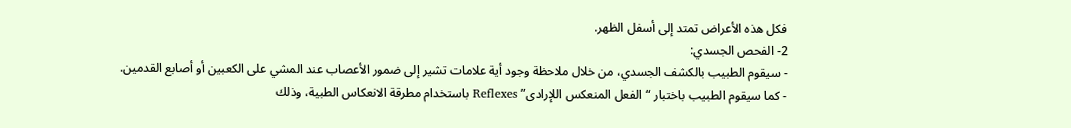فكل هذه الأعراض تمتد إلى أسفل الظهر.
2- الفحص الجسدي:
- سيقوم الطبيب بالكشف الجسدي، من خلال ملاحظة وجود أية علامات تشير إلى ضمور الأعصاب عند المشي على الكعبين أو أصابع القدمين.
- كما سيقوم الطبيب باختبار “الفعل المنعكس اللإرادى” Reflexes باستخدام مطرقة الانعكاس الطبية، وذلك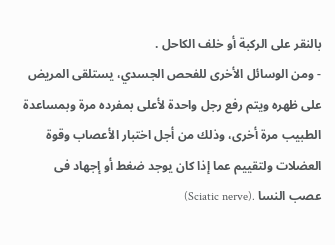بالنقر على الركبة أو خلف الكاحل .
- ومن الوسائل الأخرى للفحص الجسدي، يستلقى المريض على ظهره ويتم رفع رجل واحدة لأعلى بمفرده مرة وبمساعدة الطبيب مرة أخرى، وذلك من أجل اختبار الأعصاب وقوة العضلات ولتقييم عما إذا كان يوجد ضغط أو إجهاد فى عصب النسا .(Sciatic nerve)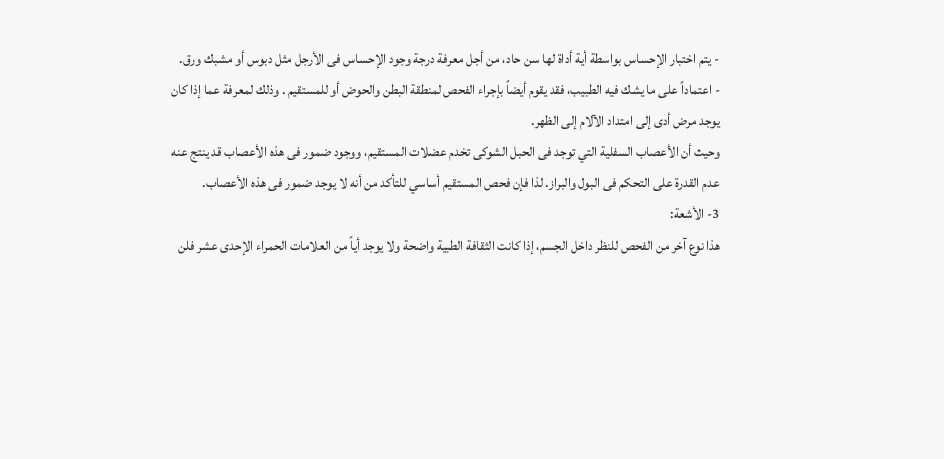- يتم اختبار الإحساس بواسطة أية أداة لها سن حاد، من أجل معرفة درجة وجود الإحساس فى الأرجل مثل دبوس أو مشبك ورق.
- اعتماداً على ما يشك فيه الطبيب، فقد يقوم أيضاً بإجراء الفحص لمنطقة البطن والحوض أو للمستقيم . وذلك لمعرفة عما إذا كان يوجد مرض أدى إلى امتداد الآلام إلى الظهر.
وحيث أن الأعصاب السفلية التي توجد فى الحبل الشوكى تخدم عضلات المستقيم، ووجود ضمور فى هذه الأعصاب قد ينتج عنه عدم القدرة على التحكم فى البول والبراز. لذا فإن فحص المستقيم أساسي للتأكد من أنه لا يوجد ضمور فى هذه الأعصاب.
3- الأشعة:
هذا نوع آخر من الفحص للنظر داخل الجسم، إذا كانت الثقافة الطبية واضحة ولا يوجد أياً من العلامات الحمراء الإحدى عشر فلن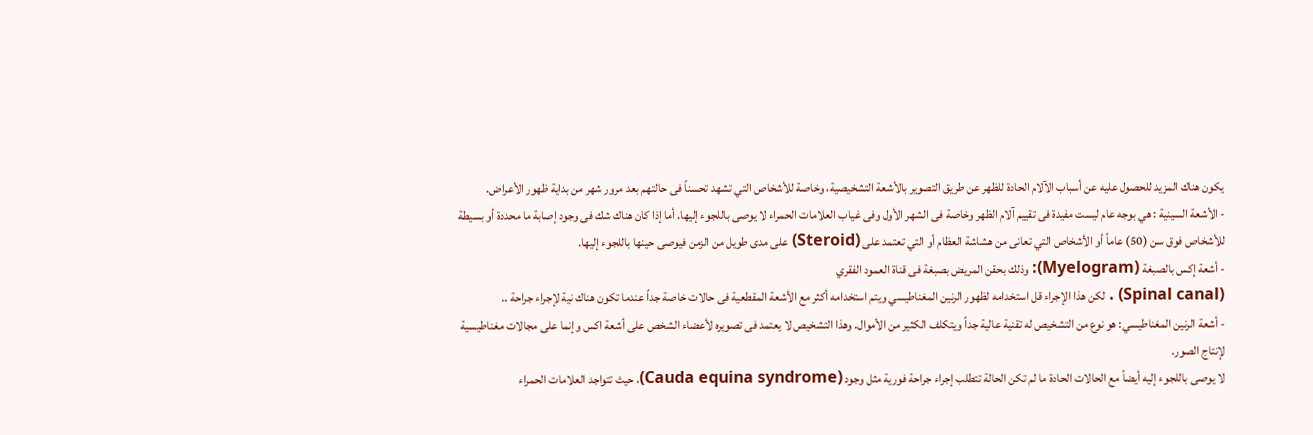يكون هناك المزيد للحصول عليه عن أسباب الآلام الحادة للظهر عن طريق التصوير بالأشعة التشخيصية، وخاصة للأشخاص التي تشهد تحسناً فى حالتهم بعد مرور شهر من بداية ظهور الأعراض.
- الأشعة السينية : هي بوجه عام ليست مفيدة فى تقييم آلام الظهر وخاصة فى الشهر الأول وفى غياب العلامات الحمراء لا يوصى باللجوء إليها. أما إذا كان هناك شك فى وجود إصابة ما محددة أو بسيطة للأشخاص فوق سن (50) عاماً أو الأشخاص التي تعانى من هشاشة العظام أو التي تعتمد على (Steroid) على مدى طويل من الزمن فيوصى حينها باللجوء إليها.
- أشعة إكس بالصبغة (Myelogram): وذلك بحقن المريض بصبغة فى قناة العمود الفقري
(Spinal canal) . لكن هذا الإجراء قل استخدامه لظهور الرنين المغناطيسي ويتم استخدامه أكثر مع الأشعة المقطعية فى حالات خاصة جداً عندما تكون هناك نية لإجراء جراحة ..
- أشعة الرنين المغناطيسي: هو نوع من التشخيص له تقنية عالية جداً ويتكلف الكثير من الأموال. وهذا التشخيص لا يعتمد فى تصويره لأعضاء الشخص على أشعة اكس وإنما على مجالات مغناطيسية لإنتاج الصور.
لا يوصى باللجوء إليه أيضاً مع الحالات الحادة ما لم تكن الحالة تتطلب إجراء جراحة فورية مثل وجود (Cauda equina syndrome)، حيث تتواجد العلامات الحمراء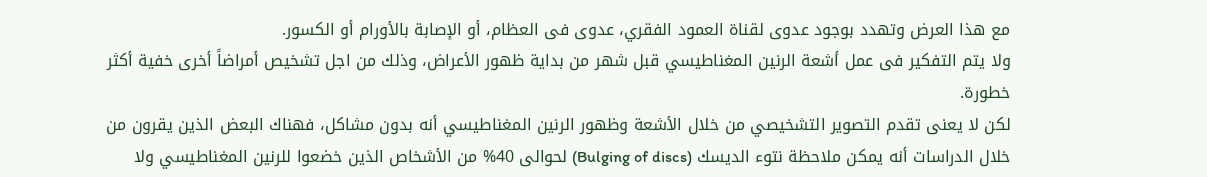مع هذا العرض وتهدد بوجود عدوى لقناة العمود الفقري، عدوى فى العظام، أو الإصابة بالأورام أو الكسور.
ولا يتم التفكير فى عمل أشعة الرنين المغناطيسي قبل شهر من بداية ظهور الأعراض، وذلك من اجل تشخيص أمراضاً أخرى خفية أكثر خطورة.
لكن لا يعنى تقدم التصوير التشخيصي من خلال الأشعة وظهور الرنين المغناطيسي أنه بدون مشاكل، فهناك البعض الذين يقرون من خلال الدراسات أنه يمكن ملاحظة نتوء الديسك (Bulging of discs) لحوالى 40% من الأشخاص الذين خضعوا للرنين المغناطيسي ولا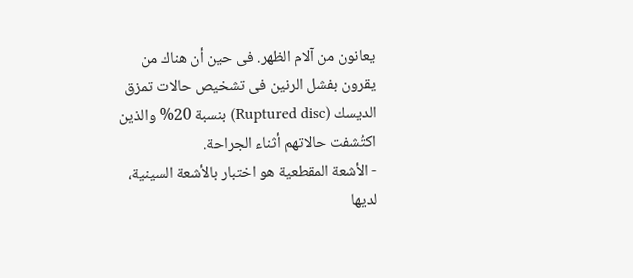يعانون من آلام الظهر. فى حين أن هناك من يقرون بفشل الرنين فى تشخيص حالات تمزق الديسك (Ruptured disc) بنسبة 20% والذين اكتُشفت حالاتهم أثناء الجراحة.
- الأشعة المقطعية هو اختبار بالأشعة السينية، لديها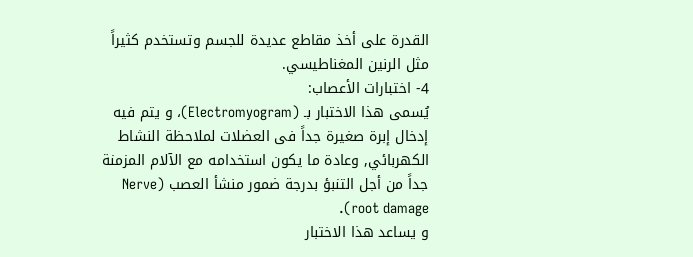القدرة على أخذ مقاطع عديدة للجسم وتستخدم كثيراً مثل الرنين المغناطيسي.
4- اختبارات الأعصاب:
يُسمى هذا الاختبار بـ (Electromyogram)، و يتم فيه إدخال إبرة صغيرة جداً فى العضلات لملاحظة النشاط الكهربائي, وعادة ما يكون استخدامه مع الآلام المزمنة جداً من أجل التنبؤ بدرجة ضمور منشأ العصب (Nerve root damage).
و يساعد هذا الاختبار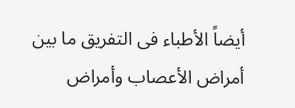أيضاً الأطباء فى التفريق ما بين أمراض الأعصاب وأمراض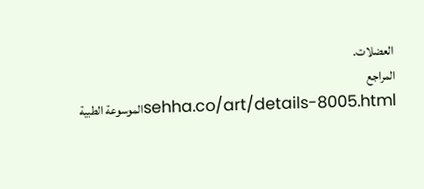العضلات.
المراجع
sehha.co/art/details-8005.htmlالموسوعة الطبية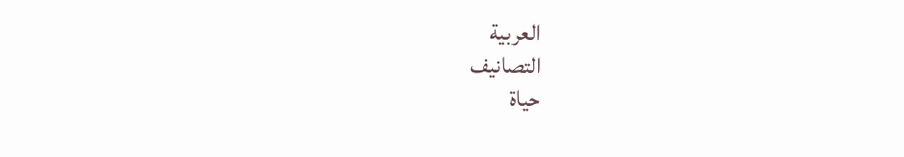العربية
التصانيف
حياة